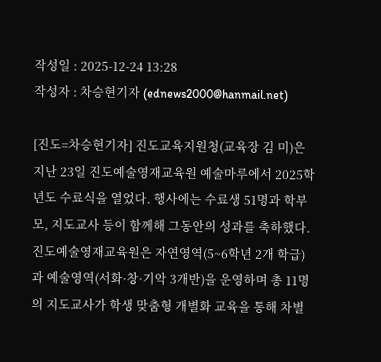작성일 : 2025-12-24 13:28
작성자 : 차승현기자 (ednews2000@hanmail.net)

[진도=차승현기자] 진도교육지원청(교육장 김 미)은 지난 23일 진도예술영재교육원 예술마루에서 2025학년도 수료식을 열었다. 행사에는 수료생 51명과 학부모, 지도교사 등이 함께해 그동안의 성과를 축하했다.
진도예술영재교육원은 자연영역(5~6학년 2개 학급)과 예술영역(서화·창·기악 3개반)을 운영하며 총 11명의 지도교사가 학생 맞춤형 개별화 교육을 통해 차별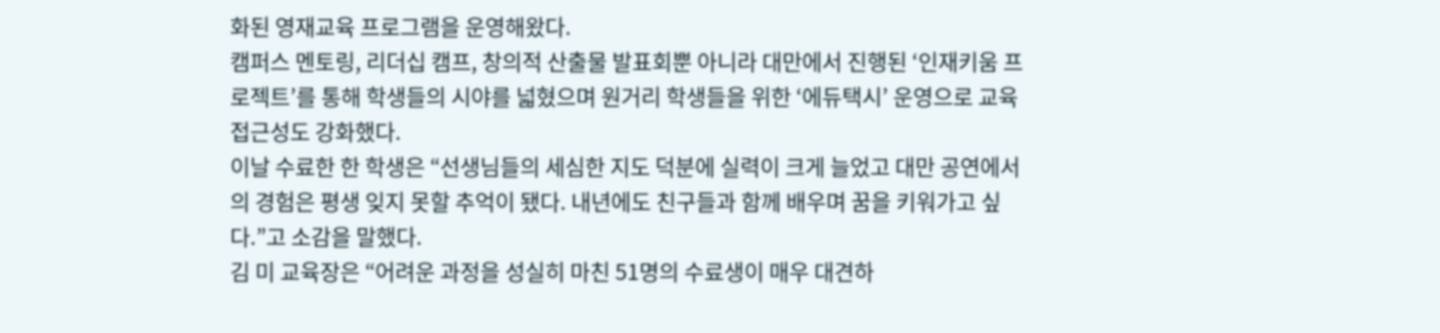화된 영재교육 프로그램을 운영해왔다.
캠퍼스 멘토링, 리더십 캠프, 창의적 산출물 발표회뿐 아니라 대만에서 진행된 ‘인재키움 프로젝트’를 통해 학생들의 시야를 넓혔으며 원거리 학생들을 위한 ‘에듀택시’ 운영으로 교육 접근성도 강화했다.
이날 수료한 한 학생은 “선생님들의 세심한 지도 덕분에 실력이 크게 늘었고 대만 공연에서의 경험은 평생 잊지 못할 추억이 됐다. 내년에도 친구들과 함께 배우며 꿈을 키워가고 싶다.”고 소감을 말했다.
김 미 교육장은 “어려운 과정을 성실히 마친 51명의 수료생이 매우 대견하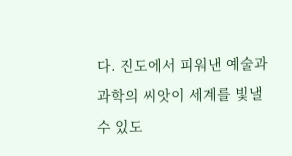다. 진도에서 피워낸 예술과 과학의 씨앗이 세계를 빛낼 수 있도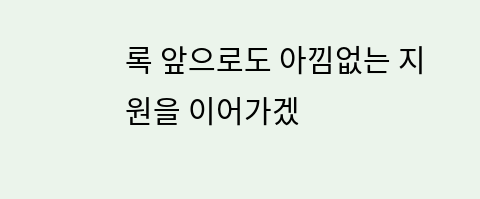록 앞으로도 아낌없는 지원을 이어가겠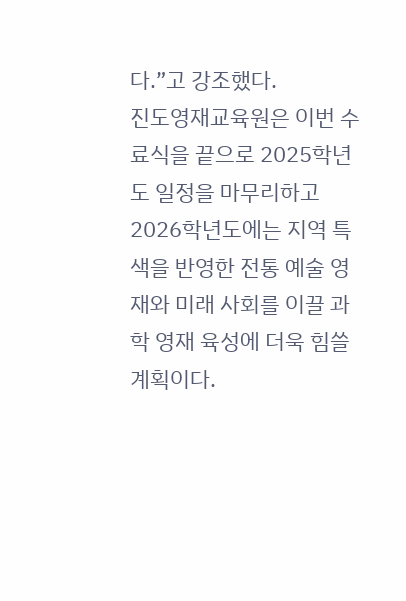다.”고 강조했다.
진도영재교육원은 이번 수료식을 끝으로 2025학년도 일정을 마무리하고 2026학년도에는 지역 특색을 반영한 전통 예술 영재와 미래 사회를 이끌 과학 영재 육성에 더욱 힘쓸 계획이다.